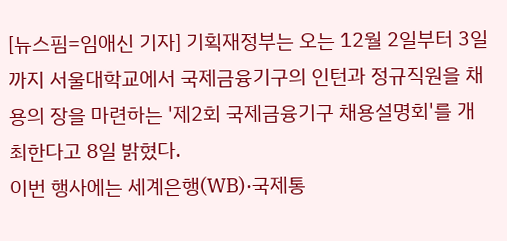[뉴스핌=임애신 기자] 기획재정부는 오는 12월 2일부터 3일까지 서울대학교에서 국제금융기구의 인턴과 정규직원을 채용의 장을 마련하는 '제2회 국제금융기구 채용설명회'를 개최한다고 8일 밝혔다.
이번 행사에는 세계은행(WB)·국제통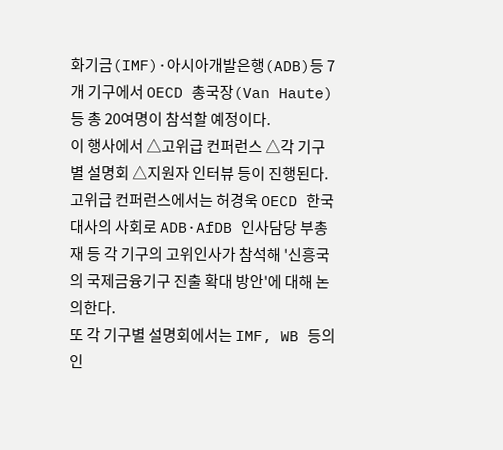화기금(IMF)·아시아개발은행(ADB)등 7개 기구에서 OECD 총국장(Van Haute) 등 총 20여명이 참석할 예정이다.
이 행사에서 △고위급 컨퍼런스 △각 기구별 설명회 △지원자 인터뷰 등이 진행된다.
고위급 컨퍼런스에서는 허경욱 OECD 한국대사의 사회로 ADB·AfDB 인사담당 부총재 등 각 기구의 고위인사가 참석해 '신흥국의 국제금융기구 진출 확대 방안'에 대해 논의한다.
또 각 기구별 설명회에서는 IMF, WB 등의 인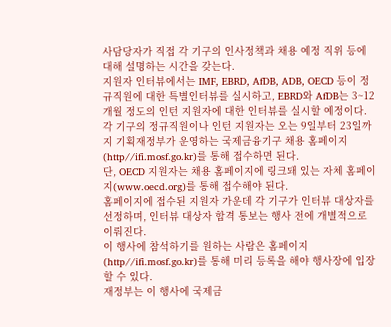사담당자가 직접 각 기구의 인사정책과 채용 예정 직위 등에 대해 설명하는 시간을 갖는다.
지원자 인터뷰에서는 IMF, EBRD, AfDB, ADB, OECD 등이 정규직원에 대한 특별인터뷰를 실시하고, EBRD와 AfDB는 3~12개월 정도의 인턴 지원자에 대한 인터뷰를 실시할 예정이다.
각 기구의 정규직원이나 인턴 지원자는 오는 9일부터 23일까지 기획재정부가 운영하는 국제금융기구 채용 홈페이지(http//ifi.mosf.go.kr)를 통해 접수하면 된다.
단, OECD 지원자는 채용 홈페이지에 링크돼 있는 자체 홈페이지(www.oecd.org)를 통해 접수해야 된다.
홈페이지에 접수된 지원자 가운데 각 기구가 인터뷰 대상자를 선정하며, 인터뷰 대상자 합격 통보는 행사 전에 개별적으로 이뤄진다.
이 행사에 참석하기를 원하는 사람은 홈페이지(http//ifi.mosf.go.kr)를 통해 미리 등록을 해야 행사장에 입장할 수 있다.
재정부는 이 행사에 국제금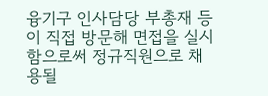융기구 인사담당 부총재 등이 직접 방문해 면접을 실시함으로써 정규직원으로 채용될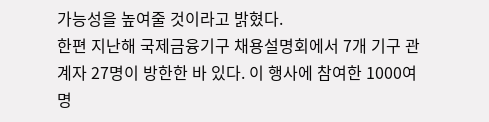가능성을 높여줄 것이라고 밝혔다.
한편 지난해 국제금융기구 채용설명회에서 7개 기구 관계자 27명이 방한한 바 있다. 이 행사에 참여한 1000여명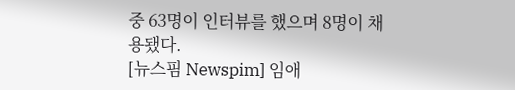중 63명이 인터뷰를 했으며 8명이 채용됐다.
[뉴스핌 Newspim] 임애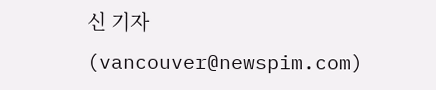신 기자 (vancouver@newspim.com)